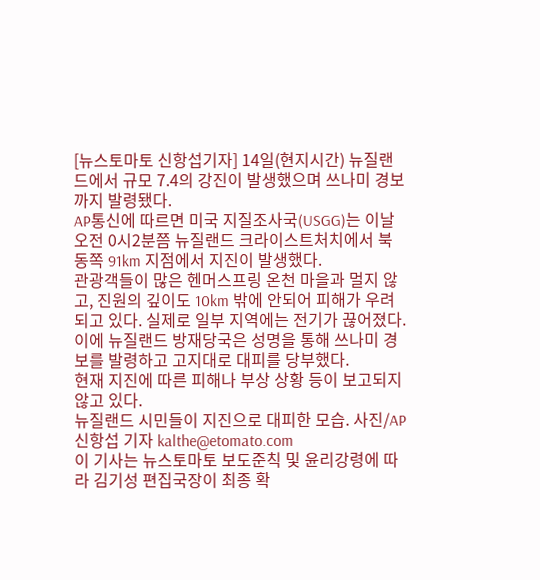[뉴스토마토 신항섭기자] 14일(현지시간) 뉴질랜드에서 규모 7.4의 강진이 발생했으며 쓰나미 경보까지 발령됐다.
AP통신에 따르면 미국 지질조사국(USGG)는 이날 오전 0시2분쯤 뉴질랜드 크라이스트처치에서 북동쪽 91km 지점에서 지진이 발생했다.
관광객들이 많은 헨머스프링 온천 마을과 멀지 않고, 진원의 깊이도 10km 밖에 안되어 피해가 우려되고 있다. 실제로 일부 지역에는 전기가 끊어졌다.
이에 뉴질랜드 방재당국은 성명을 통해 쓰나미 경보를 발령하고 고지대로 대피를 당부했다.
현재 지진에 따른 피해나 부상 상황 등이 보고되지 않고 있다.
뉴질랜드 시민들이 지진으로 대피한 모습. 사진/AP
신항섭 기자 kalthe@etomato.com
이 기사는 뉴스토마토 보도준칙 및 윤리강령에 따라 김기성 편집국장이 최종 확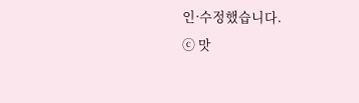인·수정했습니다.
ⓒ 맛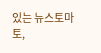있는 뉴스토마토,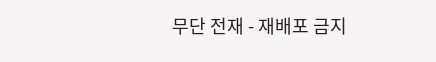무단 전재 - 재배포 금지